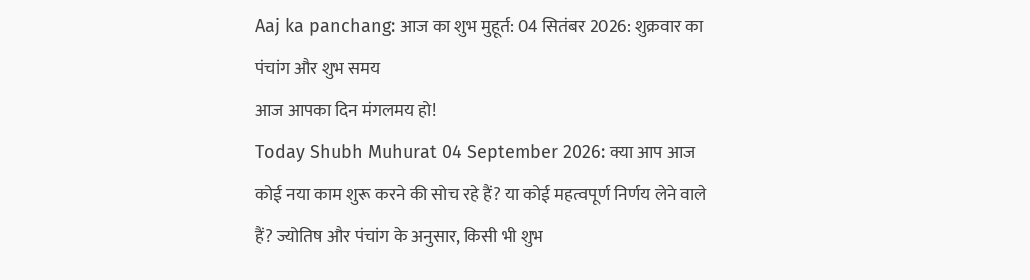Aaj ka panchang: आज का शुभ मुहूर्त: 04 सितंबर 2026: शुक्रवार का पंचांग और शुभ समय
आज आपका दिन मंगलमय हो!
Today Shubh Muhurat 04 September 2026: क्या आप आज कोई नया काम शुरू करने की सोच रहे हैं? या कोई महत्वपूर्ण निर्णय लेने वाले हैं? ज्योतिष और पंचांग के अनुसार, किसी भी शुभ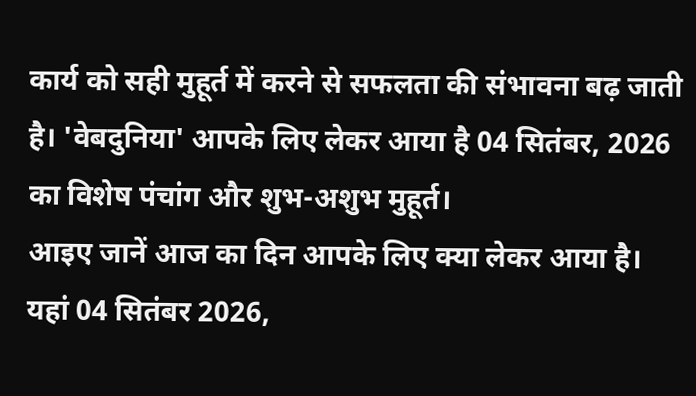कार्य को सही मुहूर्त में करने से सफलता की संभावना बढ़ जाती है। 'वेबदुनिया' आपके लिए लेकर आया है 04 सितंबर, 2026 का विशेष पंचांग और शुभ-अशुभ मुहूर्त।
आइए जानें आज का दिन आपके लिए क्या लेकर आया है।
यहां 04 सितंबर 2026,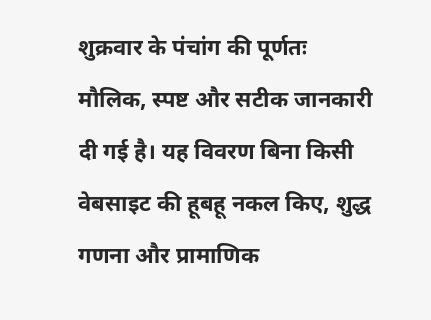शुक्रवार के पंचांग की पूर्णतः मौलिक, स्पष्ट और सटीक जानकारी दी गई है। यह विवरण बिना किसी वेबसाइट की हूबहू नकल किए, शुद्ध गणना और प्रामाणिक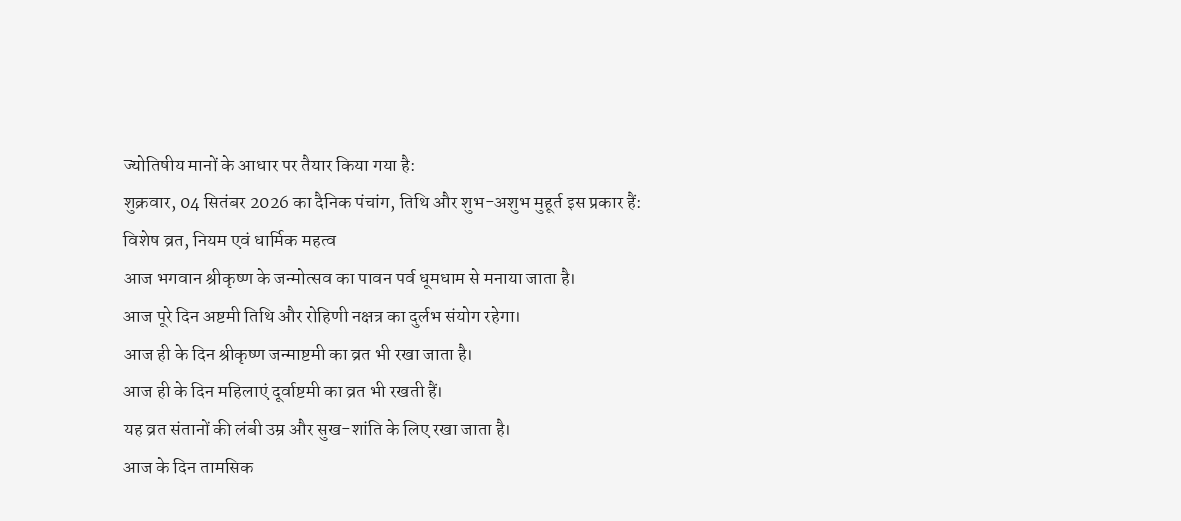ज्योतिषीय मानों के आधार पर तैयार किया गया है:
शुक्रवार, 04 सितंबर 2026 का दैनिक पंचांग, तिथि और शुभ-अशुभ मुहूर्त इस प्रकार हैं:
विशेष व्रत, नियम एवं धार्मिक महत्व
आज भगवान श्रीकृष्ण के जन्मोत्सव का पावन पर्व धूमधाम से मनाया जाता है।
आज पूरे दिन अष्टमी तिथि और रोहिणी नक्षत्र का दुर्लभ संयोग रहेगा।
आज ही के दिन श्रीकृष्ण जन्माष्टमी का व्रत भी रखा जाता है।
आज ही के दिन महिलाएं दूर्वाष्टमी का व्रत भी रखती हैं।
यह व्रत संतानों की लंबी उम्र और सुख-शांति के लिए रखा जाता है।
आज के दिन तामसिक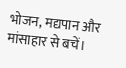भोजन, मद्यपान और मांसाहार से बचें।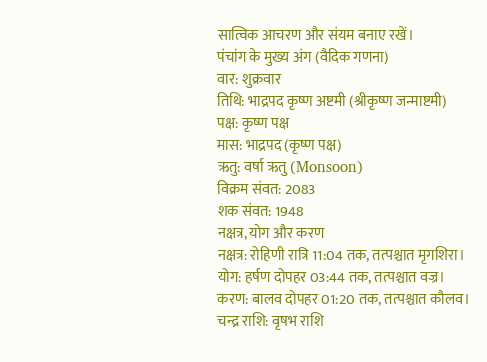सात्विक आचरण और संयम बनाए रखें।
पंचांग के मुख्य अंग (वैदिक गणना)
वार: शुक्रवार
तिथि: भाद्रपद कृष्ण अष्टमी (श्रीकृष्ण जन्माष्टमी)
पक्ष: कृष्ण पक्ष
मास: भाद्रपद (कृष्ण पक्ष)
ऋतु: वर्षा ऋतु (Monsoon)
विक्रम संवत: 2083
शक संवत: 1948
नक्षत्र, योग और करण
नक्षत्र: रोहिणी रात्रि 11:04 तक, तत्पश्चात मृगशिरा।
योग: हर्षण दोपहर 03:44 तक, तत्पश्चात वज्र।
करण: बालव दोपहर 01:20 तक, तत्पश्चात कौलव।
चन्द्र राशि: वृषभ राशि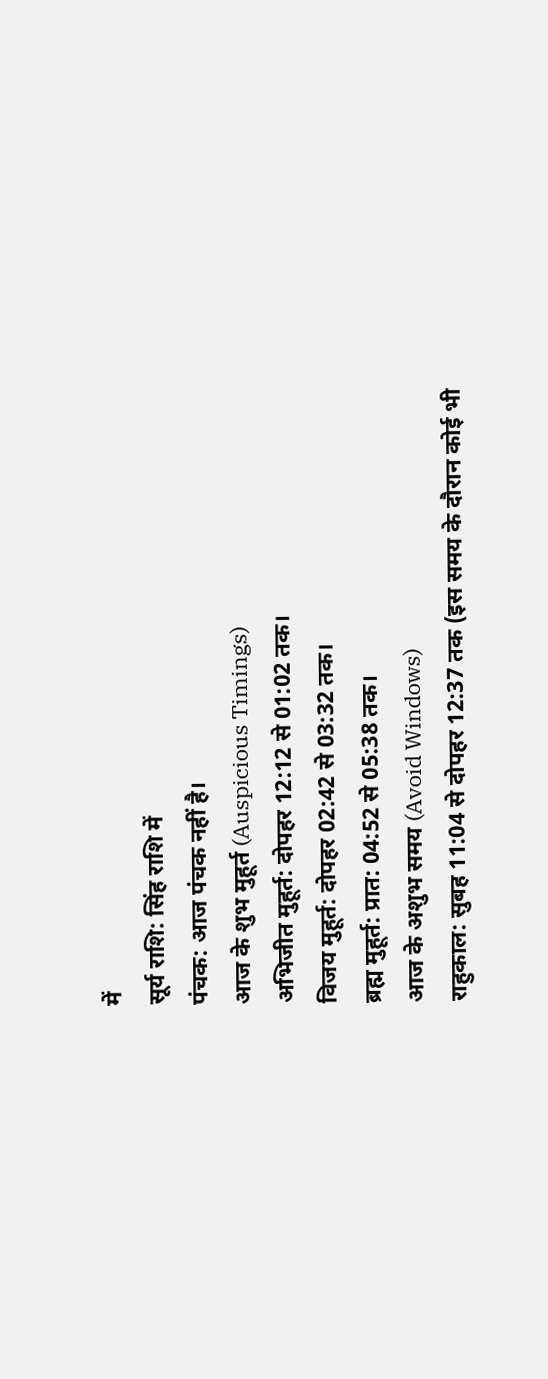में
सूर्य राशि: सिंह राशि में
पंचक: आज पंचक नहीं है।
आज के शुभ मुहूर्त (Auspicious Timings)
अभिजीत मुहूर्त: दोपहर 12:12 से 01:02 तक।
विजय मुहूर्त: दोपहर 02:42 से 03:32 तक।
ब्रह्म मुहूर्त: प्रात: 04:52 से 05:38 तक।
आज के अशुभ समय (Avoid Windows)
राहुकाल: सुबह 11:04 से दोपहर 12:37 तक (इस समय के दौरान कोई भी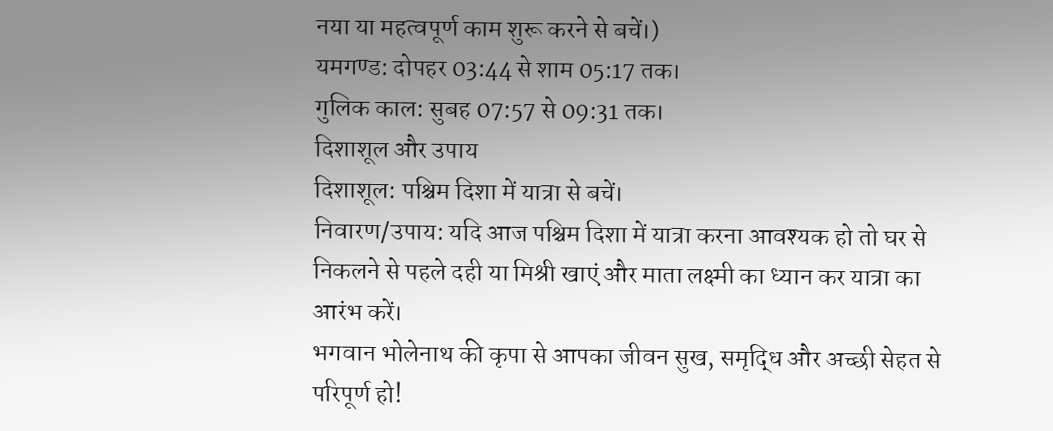नया या महत्वपूर्ण काम शुरू करने से बचें।)
यमगण्ड: दोपहर 03:44 से शाम 05:17 तक।
गुलिक काल: सुबह 07:57 से 09:31 तक।
दिशाशूल और उपाय
दिशाशूल: पश्चिम दिशा में यात्रा से बचें।
निवारण/उपाय: यदि आज पश्चिम दिशा में यात्रा करना आवश्यक हो तो घर से निकलने से पहले दही या मिश्री खाएं और माता लक्ष्मी का ध्यान कर यात्रा का आरंभ करें।
भगवान भोलेनाथ की कृपा से आपका जीवन सुख, समृद्धि और अच्छी सेहत से परिपूर्ण हो!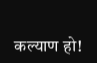कल्याण हो!